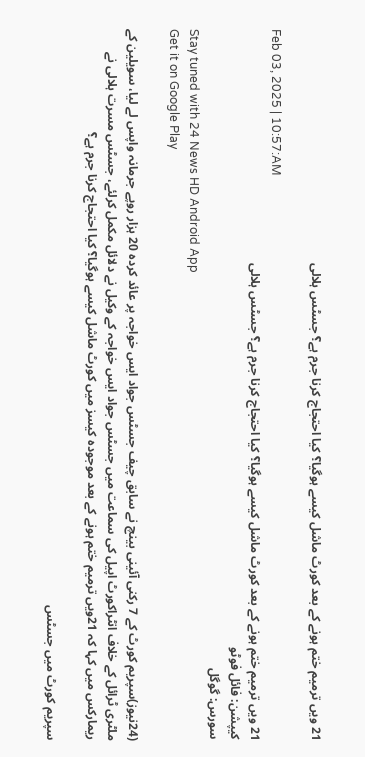21 ویں ترمیم ختم ہونے کے بعد کورٹ ماشل کیسے ہوگیا؟ کیا احتجاج کرنا جرم ہے؟ جسٹس ہلالی

Feb 03, 2025 | 10:57:AM
21 ویں ترمیم ختم ہونے کے بعد کورٹ ماشل کیسے ہوگیا؟ کیا احتجاج کرنا جرم ہے؟ جسٹس ہلالی
کیپشن: فائل فوٹو
سورس: گوگل
Stay tuned with 24 News HD Android App
Get it on Google Play

(24نیوز)سپریم کورٹ کے 7 رکنی آئینی بینچ نے سابق چیف جسٹس جواد ایس خواجہ پر عائد کردہ 20 ہزار روپے جرمانہ واپس لے لیا، سویلین کے ملٹری ٹرائل کے خلاف انٹراکورٹ اپیل کی سماعت میں جسٹس جواد ایس خواجہ کے وکیل نے دلائل مکمل کرلئے، جسٹس مسرت ہلالی نے ریمارکس میں کہا کہ 21ویں ترمیم ختم ہونے کے بعد موجودہ کیسز میں کورٹ ماشل کیسے ہوگیا؟ کیا احتجاج کرنا جرم ہے؟

سپریم کورٹ میں جسٹس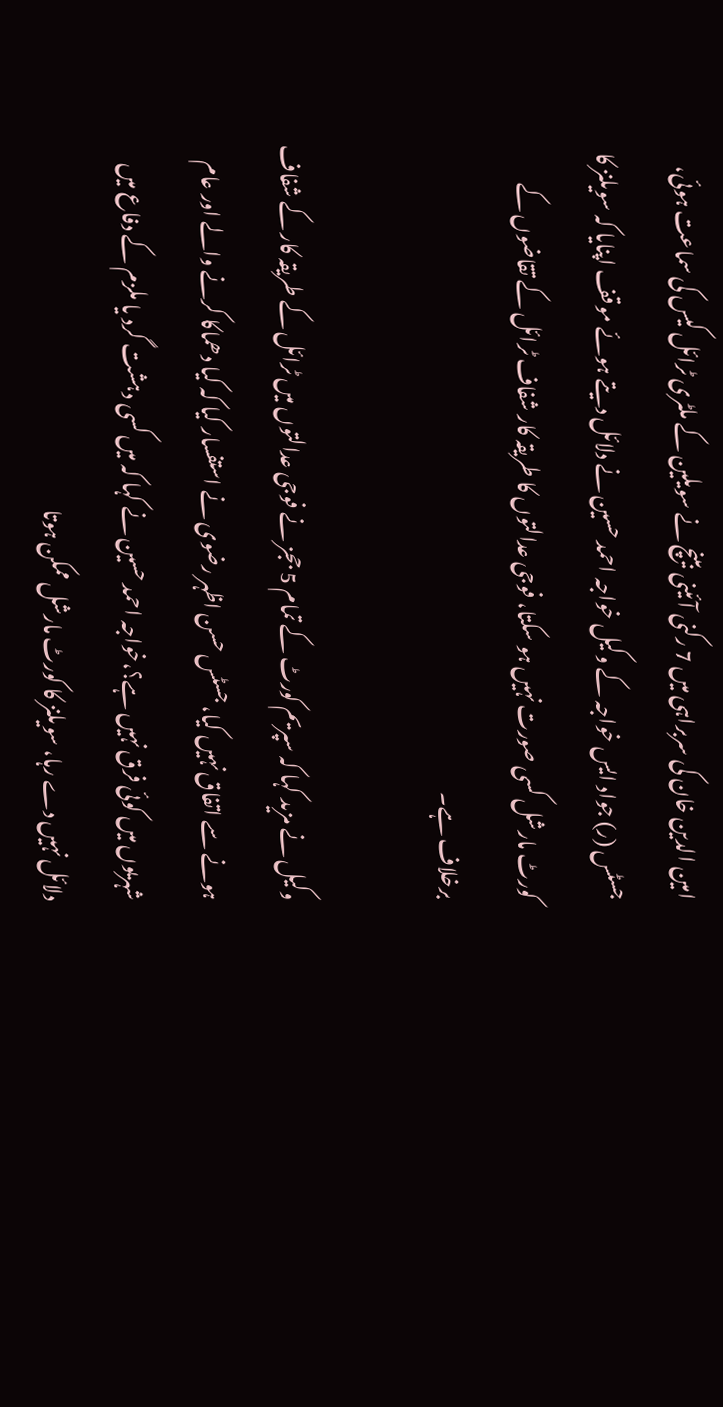امین الدین خان کی سربراہی میں 7 رکنی آئینی بینچ نے سویلین کے ملٹری ٹرائل کیس کی سماعت ہوئی، جسٹس (ر) جواد ایس خواجہ کے وکیل خواجہ احمد حسین نے دلائل دیتے ہوئے موقف اپنایا کہ سویلنز کا کورٹ مارشل کسی صورت نہیں ہو سکتا، فوجی عدالتوں کا طریقہ کار شفاف ٹرائل کے تقاضوں کے برخلاف ہے۔

وکیل نے مزید کہا کہ سپریم کورٹ کے تمام 5 ججز نے فوجی عدالتوں میں ٹرائل کے طریقہ کار کے شفاف ہونے سے اتفاق نہیں کیا، جسٹس حسن اظہر رضوی نے استفسار کیا کہ کیا دھماکا کرنے والے اور عام شہریوں میں کوئی فرق نہیں ہے؟،خواجہ احمد حسین نے کہا کہ میں کسی دہشت گرد یا ملزم کے دفاع میں دلائل نہیں دے رہا، سویلنز کا کورٹ مارشل ممکن ہوتا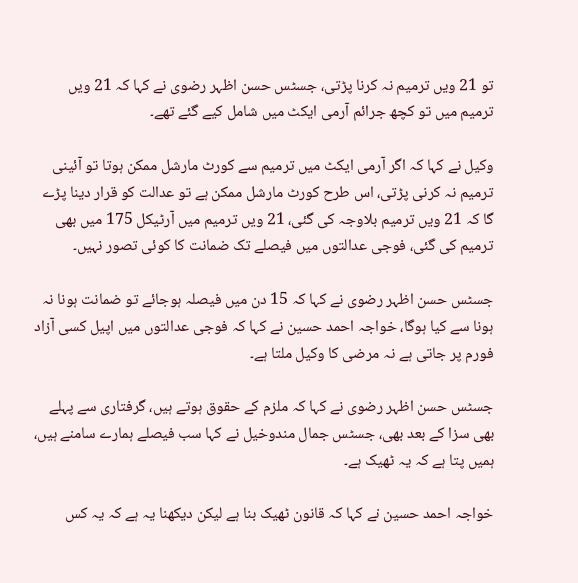تو 21 ویں ترمیم نہ کرنا پڑتی، جسٹس حسن اظہر رضوی نے کہا کہ 21 ویں ترمیم میں تو کچھ جرائم آرمی ایکٹ میں شامل کیے گئے تھے۔

وکیل نے کہا کہ اگر آرمی ایکٹ میں ترمیم سے کورٹ مارشل ممکن ہوتا تو آئینی ترمیم نہ کرنی پڑتی، اس طرح کورٹ مارشل ممکن ہے تو عدالت کو قرار دینا پڑے گا کہ 21 ویں ترمیم بلاوجہ کی گئی، 21 ویں ترمیم میں آرٹیکل 175 میں بھی ترمیم کی گئی، فوجی عدالتوں میں فیصلے تک ضمانت کا کوئی تصور نہیں۔

جسٹس حسن اظہر رضوی نے کہا کہ 15 دن میں فیصلہ ہوجائے تو ضمانت ہونا نہ ہونا سے کیا ہوگا، خواجہ احمد حسین نے کہا کہ فوجی عدالتوں میں اپیل کسی آزاد فورم پر جاتی ہے نہ مرضی کا وکیل ملتا ہے۔

جسٹس حسن اظہر رضوی نے کہا کہ ملزم کے حقوق ہوتے ہیں، گرفتاری سے پہلے بھی سزا کے بعد بھی، جسٹس جمال مندوخیل نے کہا سب فیصلے ہمارے سامنے ہیں، ہمیں پتا ہے کہ یہ ٹھیک ہے۔

خواجہ احمد حسین نے کہا کہ قانون ٹھیک بنا ہے لیکن دیکھنا یہ ہے کہ یہ کس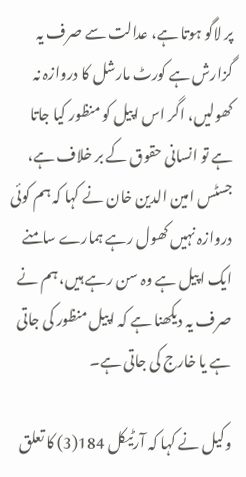پر لاگو ہوتا ہے، عدالت سے صرف یہ گزارش ہے کورٹ مارشل کا دروازہ نہ کھولیں، اگر اس اپیل کو منظور کیا جاتا ہے تو انسانی حقوق کے بر خلاف ہے، جسٹس امین الدین خان نے کہا کہ ہم کوئی دروازہ نہیں کھول رہے ہمارے سامنے ایک اپیل ہے وہ سن رہے ہیں، ہم نے صرف یہ دیکھنا ہے کہ اپیل منظور کی جاتی ہے یا خارج کی جاتی ہے۔

وکیل نے کہا کہ آرٹیکل 184(3) کا تعلق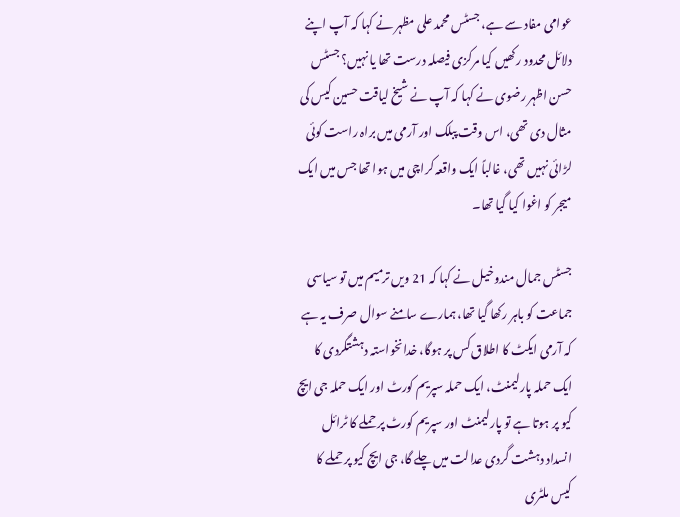عوامی مفاد سے ہے، جسٹس محمد علی مظہر نے کہا کہ آپ اپنے دلائل محدود رکھیں کیا مرکزی فیصلہ درست تھا یا نہیں؟ جسٹس حسن اظہر رضوی نے کہا کہ آپ نے شیخ لیاقت حسین کیس کی مثال دی تھی، اس وقت پبلک اور آرمی میں براہ راست کوئی لڑائی نہیں تھی، غالباً ایک واقعہ کراچی میں ہوا تھا جس میں ایک میجر کو اغوا کیا گیا تھا۔

جسٹس جمال مندوخیل نے کہا کہ 21 ویں ترمیم میں تو سیاسی جماعت کو باہر رکھا گیا تھا، ہمارے سامنے سوال صرف یہ ہے کہ آرمی ایکٹ کا اطلاق کس پر ہوگا، خدانخواستہ دہشتگردی کا ایک حملہ پارلیمنٹ، ایک حملہ سپریم کورٹ اور ایک حملہ جی ایچ کیو پر ہوتا ہے تو پارلیمنٹ اور سپریم کورٹ پر حملے کا ٹرائل انسداد دہشت گردی عدالت میں چلے گا، جی ایچ کیو پر حملے کا کیس ملٹری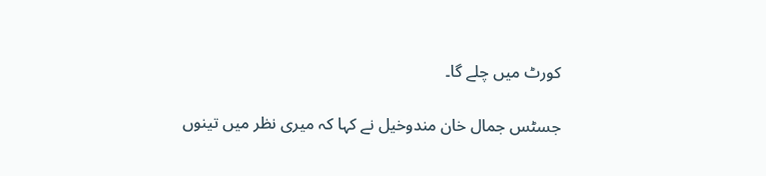کورٹ میں چلے گا۔

جسٹس جمال خان مندوخیل نے کہا کہ میری نظر میں تینوں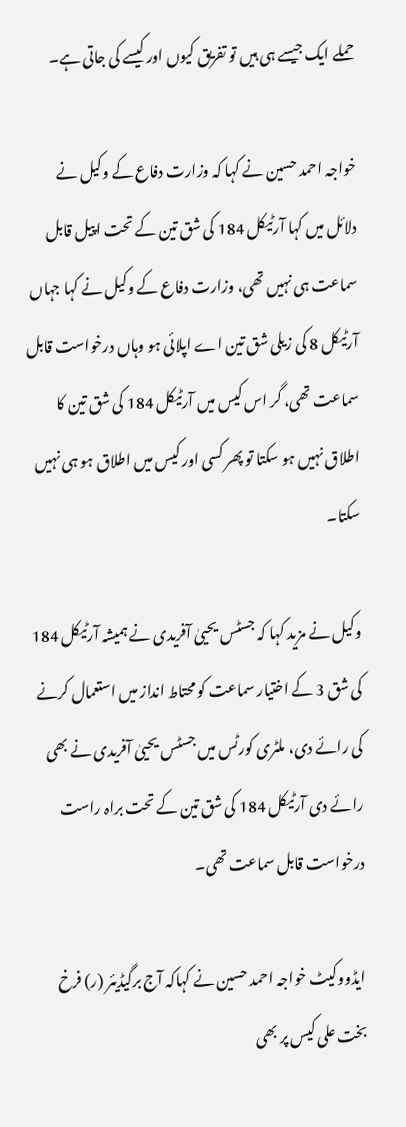حملے ایک جیسے ہی ہیں تو تفریق کیوں اور کیسے کی جاتی ہے۔

خواجہ احمد حسین نے کہا کہ وزارت دفاع کے وکیل نے دلائل میں کہا آرٹیکل 184 کی شق تین کے تحت اپیل قابل سماعت ہی نہیں تھی، وزارت دفاع کے وکیل نے کہا جہاں آرٹیکل 8 کی زیلی شق تین اے اپلائی ہو وہاں درخواست قابل سماعت تھی، گر اس کیس میں آرٹیکل 184 کی شق تین کا اطلاق نہیں ہو سکتا تو پھر کسی اور کیس میں اطلاق ہو ہی نہیں سکتا۔

وکیل نے مزید کہا کہ جسٹس یحییٰ آفریدی نے ہمیشہ آرٹیکل 184 کی شق 3 کے اختیار سماعت کو محتاط انداز میں استعمال کرنے کی رائے دی، ملٹری کورٹس میں جسٹس یحییٰ آفریدی نے بھی رائے دی آرٹیکل 184 کی شق تین کے تحت براہ راست درخواست قابل سماعت تھی۔

ایڈووکیٹ خواجہ احمد حسین نے کہاکہ آج برگیڈیئر (ر) فرخ بخت علی کیس پر بھی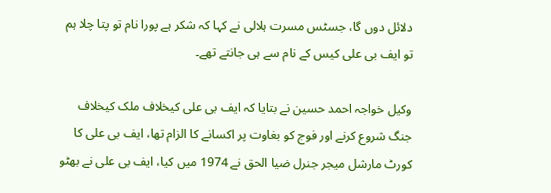دلائل دوں گا، جسٹس مسرت ہلالی نے کہا کہ شکر ہے پورا نام تو پتا چلا ہم تو ایف بی علی کیس کے نام سے ہی جانتے تھے۔

وکیل خواجہ احمد حسین نے بتایا کہ ایف بی علی کیخلاف ملک کیخلاف جنگ شروع کرنے اور فوج کو بغاوت پر اکسانے کا الزام تھا، ایف بی علی کا کورٹ مارشل میجر جنرل ضیا الحق نے 1974 میں کیا، ایف بی علی نے بھٹو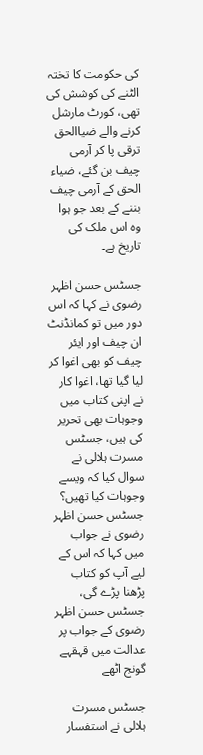کی حکومت کا تختہ الٹنے کی کوشش کی تھی، کورٹ مارشل کرنے والے ضیاالحق ترقی پا کر آرمی چیف بن گئے، ضیاء الحق کے آرمی چیف بننے کے بعد جو ہوا وہ اس ملک کی تاریخ ہے۔

جسٹس حسن اظہر رضوی نے کہا کہ اس دور میں تو کمانڈنٹ ان چیف اور ایئر چیف کو بھی اغوا کر لیا گیا تھا، اغوا کار نے اپنی کتاب میں وجوہات بھی تحریر کی ہیں، جسٹس مسرت ہلالی نے سوال کیا کہ ویسے وجوہات کیا تھیں؟ جسٹس حسن اظہر رضوی نے جواب میں کہا کہ اس کے لیے آپ کو کتاب پڑھنا پڑے گی، جسٹس حسن اظہر رضوی کے جواب پر عدالت میں قہقہے گونج اٹھے

جسٹس مسرت ہلالی نے استفسار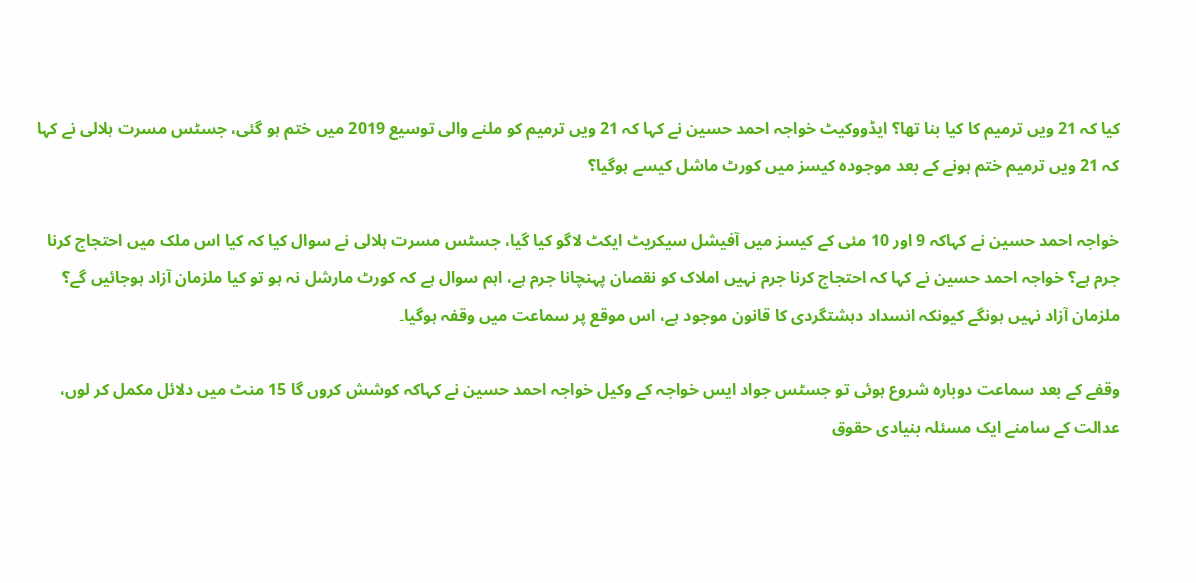کیا کہ 21 ویں ترمیم کا کیا بنا تھا؟ ایڈووکیٹ خواجہ احمد حسین نے کہا کہ 21 ویں ترمیم کو ملنے والی توسیع 2019 میں ختم ہو گئی، جسٹس مسرت ہلالی نے کہا کہ 21 ویں ترمیم ختم ہونے کے بعد موجودہ کیسز میں کورٹ ماشل کیسے ہوگیا؟

خواجہ احمد حسین نے کہاکہ 9 اور 10 مئی کے کیسز میں آفیشل سیکریٹ ایکٹ لاگو کیا گیا، جسٹس مسرت ہلالی نے سوال کیا کہ کیا اس ملک میں احتجاج کرنا جرم ہے؟ خواجہ احمد حسین نے کہا کہ احتجاج کرنا جرم نہیں املاک کو نقصان پہنچانا جرم ہے، اہم سوال ہے کہ کورٹ مارشل نہ ہو تو کیا ملزمان آزاد ہوجائیں گے؟ ملزمان آزاد نہیں ہونگے کیونکہ انسداد دہشتگردی کا قانون موجود ہے، اس موقع پر سماعت میں وقفہ ہوگیا۔

وقفے کے بعد سماعت دوبارہ شروع ہوئی تو جسٹس جواد ایس خواجہ کے وکیل خواجہ احمد حسین نے کہاکہ کوشش کروں گا 15 منٹ میں دلائل مکمل کر لوں، عدالت کے سامنے ایک مسئلہ بنیادی حقوق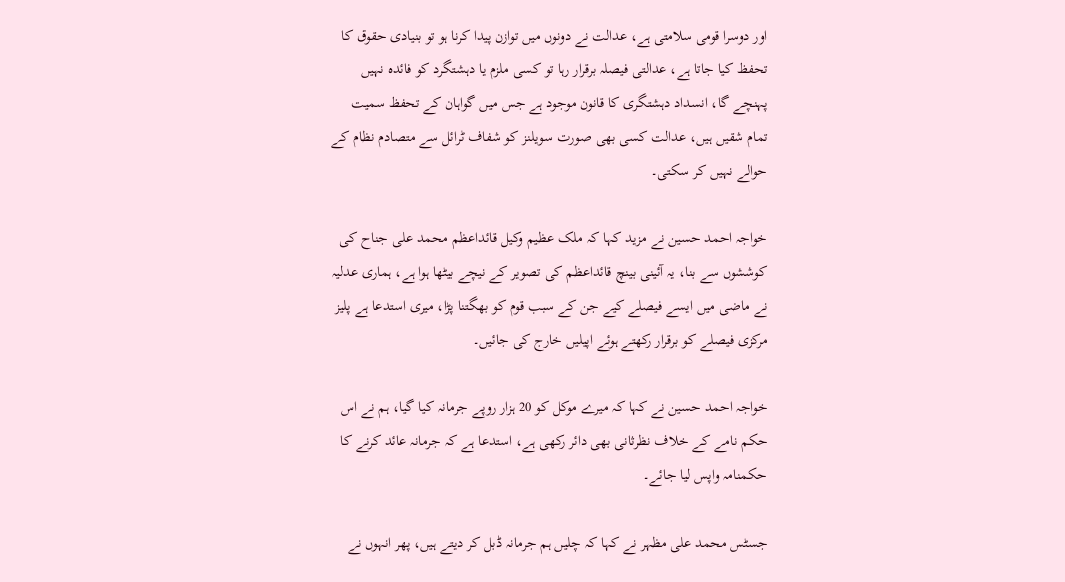اور دوسرا قومی سلامتی ہے، عدالت نے دونوں میں توازن پیدا کرنا ہو تو بنیادی حقوق کا تحفظ کیا جاتا ہے، عدالتی فیصلہ برقرار رہا تو کسی ملزم یا دہشتگرد کو فائدہ نہیں پہنچے گا، انسداد دہشتگری کا قانون موجود ہے جس میں گواہان کے تحفظ سمیت تمام شقیں ہیں، عدالت کسی بھی صورت سویلنز کو شفاف ٹرائل سے متصادم نظام کے حوالے نہیں کر سکتی۔

خواجہ احمد حسین نے مزید کہا کہ ملک عظیم وکیل قائداعظم محمد علی جناح کی کوششوں سے بنا، یہ آئینی بینچ قائداعظم کی تصویر کے نیچے بیٹھا ہوا ہے، ہماری عدلیہ نے ماضی میں ایسے فیصلے کیے جن کے سبب قوم کو بھگتنا پڑا، میری استدعا ہے پلیز مرکزی فیصلے کو برقرار رکھتے ہوئے اپیلیں خارج کی جائیں۔

خواجہ احمد حسین نے کہا کہ میرے موکل کو 20 ہزار روپے جرمانہ کیا گیا، ہم نے اس حکم نامے کے خلاف نظرثانی بھی دائر رکھی ہے، استدعا ہے کہ جرمانہ عائد کرنے کا حکمنامہ واپس لیا جائے۔

جسٹس محمد علی مظہر نے کہا کہ چلیں ہم جرمانہ ڈبل کر دیتے ہیں، پھر انہوں نے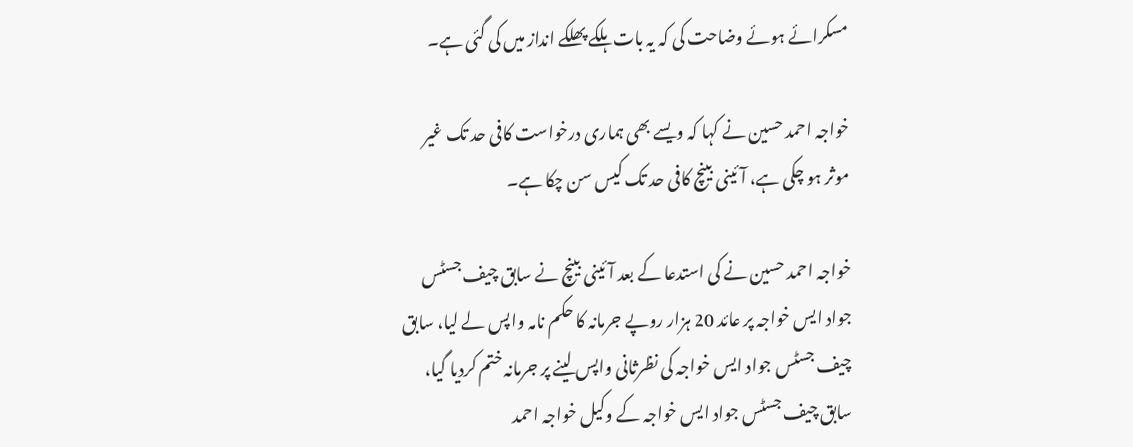مسکرائے ہوئے وضاحت کی کہ یہ بات ہلکے پھلکے انداز میں کی گئی ہے۔

خواجہ احمد حسین نے کہا کہ ویسے بھی ہماری درخواست کافی حد تک غیر موثر ہو چکی ہے، آئینی بینچ کافی حد تک کیس سن چکا ہے۔

خواجہ احمد حسین نے کی استدعا کے بعد آئینی بینچ نے سابق چیف جسٹس جواد ایس خواجہ پر عائد 20 ہزار روپے جرمانہ کا حکم نامہ واپس لے لیا، سابق چیف جسٹس جواد ایس خواجہ کی نظرثانی واپس لینے پر جرمانہ ختم کردیا گیا، سابق چیف جسٹس جواد ایس خواجہ کے وکیل خواجہ احمد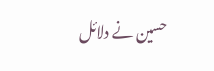حسین نے دلائل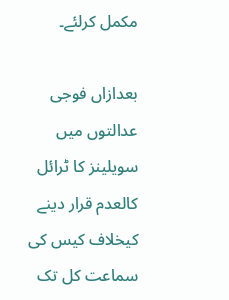مکمل کرلئے۔

بعدازاں فوجی عدالتوں میں سویلینز کا ٹرائل کالعدم قرار دینے کیخلاف کیس کی سماعت کل تک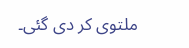ملتوی کر دی گئی۔